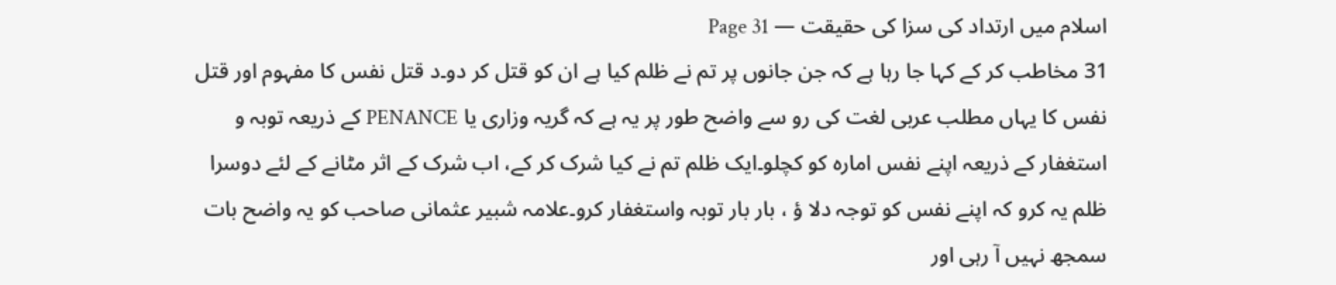اسلام میں ارتداد کی سزا کی حقیقت — Page 31
31 مخاطب کر کے کہا جا رہا ہے کہ جن جانوں پر تم نے ظلم کیا ہے ان کو قتل کر دو۔د قتل نفس کا مفہوم اور قتل نفس کا یہاں مطلب عربی لغت کی رو سے واضح طور پر یہ ہے کہ گریہ وزاری یا PENANCE کے ذریعہ توبہ و استغفار کے ذریعہ اپنے نفس امارہ کو کچلو۔ایک ظلم تم نے کیا شرک کر کے، اب شرک کے اثر مٹانے کے لئے دوسرا ظلم یہ کرو کہ اپنے نفس کو توجہ دلا ؤ ، بار بار توبہ واستغفار کرو۔علامہ شبیر عثمانی صاحب کو یہ واضح بات سمجھ نہیں آ رہی اور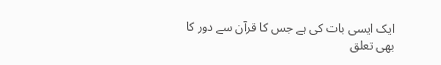ایک ایسی بات کی ہے جس کا قرآن سے دور کا بھی تعلق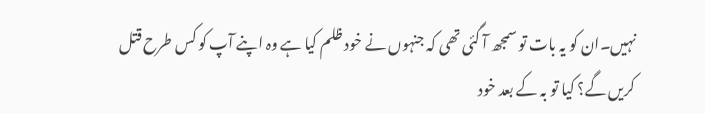نہیں۔ان کو یہ بات تو سمجھ آ گئی تھی کہ جنہوں نے خود ظلم کیا ہے وہ اپنے آپ کو کس طرح قتل کریں گے؟ کیا تو بہ کے بعد خود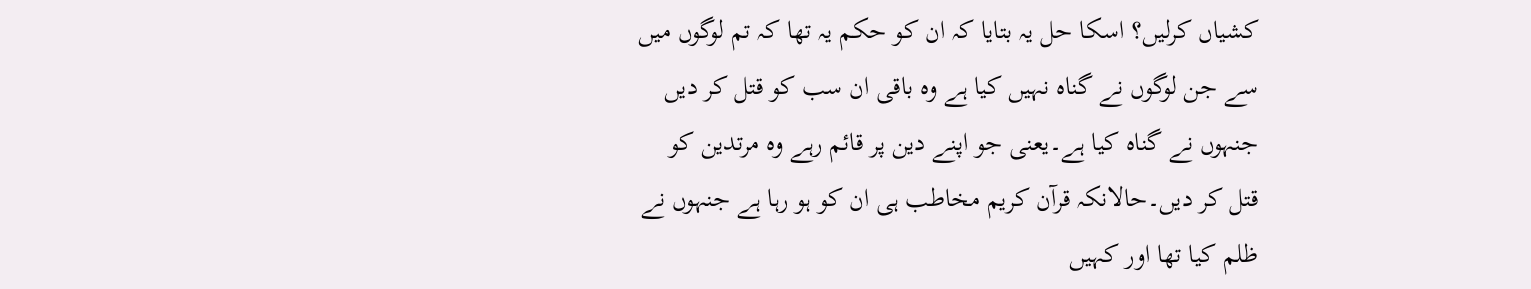کشیاں کرلیں؟ اسکا حل یہ بتایا کہ ان کو حکم یہ تھا کہ تم لوگوں میں سے جن لوگوں نے گناہ نہیں کیا ہے وہ باقی ان سب کو قتل کر دیں جنہوں نے گناہ کیا ہے۔یعنی جو اپنے دین پر قائم رہے وہ مرتدین کو قتل کر دیں۔حالانکہ قرآن کریم مخاطب ہی ان کو ہو رہا ہے جنہوں نے ظلم کیا تھا اور کہیں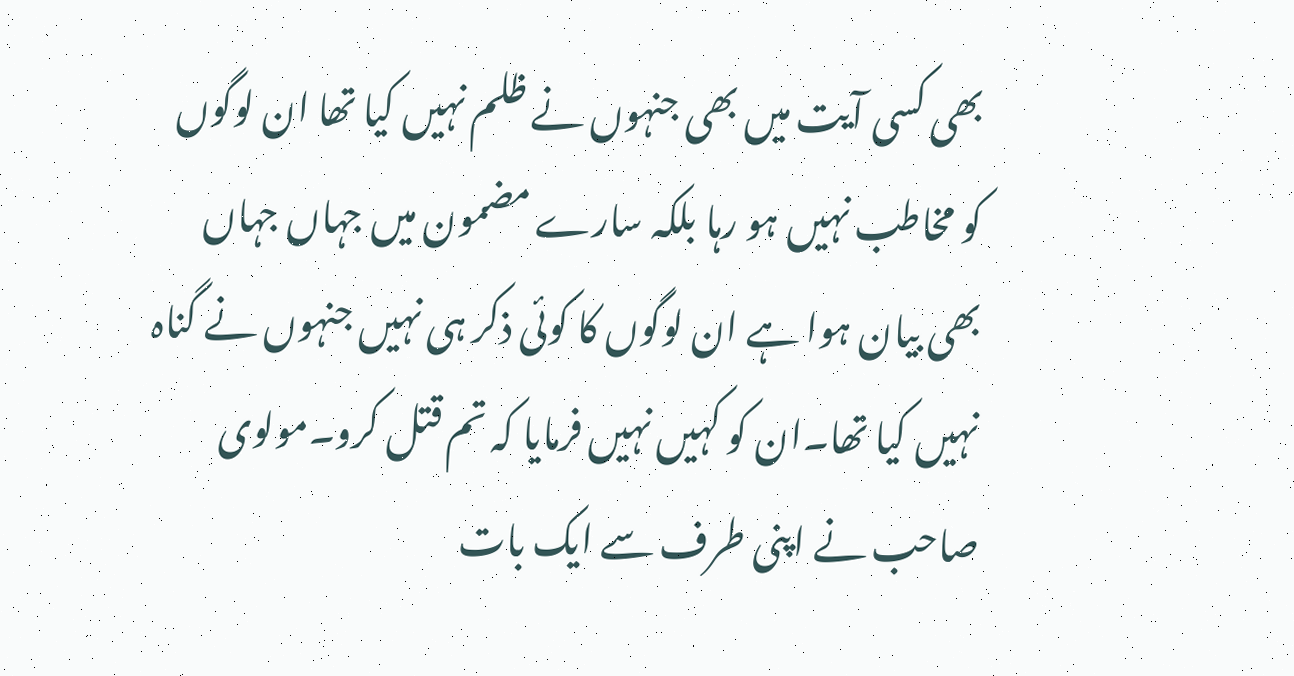بھی کسی آیت میں بھی جنہوں نے ظلم نہیں کیا تھا ان لوگوں کو مخاطب نہیں ہو رہا بلکہ سارے مضمون میں جہاں جہاں بھی بیان ہوا ہے ان لوگوں کا کوئی ذکر ہی نہیں جنہوں نے گناہ نہیں کیا تھا۔ان کو کہیں نہیں فرمایا کہ تم قتل کرو۔مولوی صاحب نے اپنی طرف سے ایک بات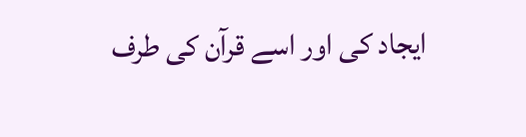ایجاد کی اور اسے قرآن کی طرف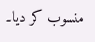منسوب کر دیا۔